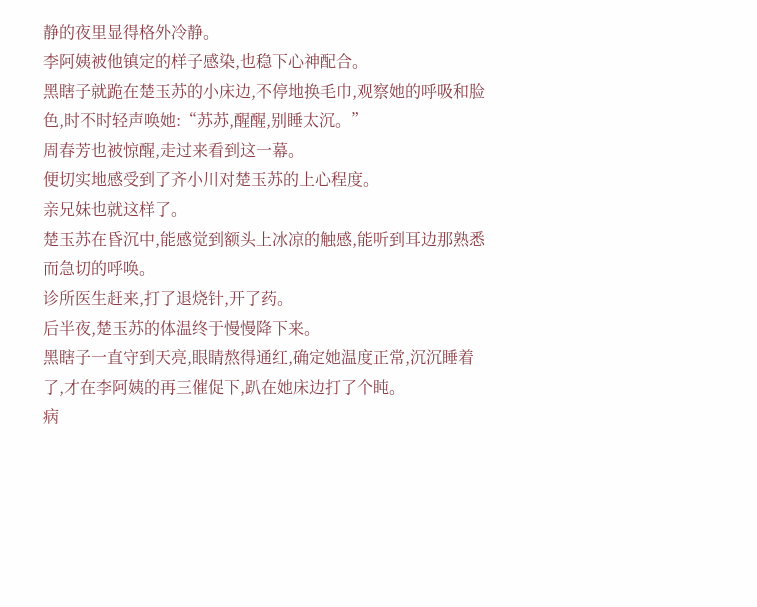静的夜里显得格外冷静。
李阿姨被他镇定的样子感染,也稳下心神配合。
黑瞎子就跪在楚玉苏的小床边,不停地换毛巾,观察她的呼吸和脸色,时不时轻声唤她:“苏苏,醒醒,别睡太沉。”
周春芳也被惊醒,走过来看到这一幕。
便切实地感受到了齐小川对楚玉苏的上心程度。
亲兄妹也就这样了。
楚玉苏在昏沉中,能感觉到额头上冰凉的触感,能听到耳边那熟悉而急切的呼唤。
诊所医生赶来,打了退烧针,开了药。
后半夜,楚玉苏的体温终于慢慢降下来。
黑瞎子一直守到天亮,眼睛熬得通红,确定她温度正常,沉沉睡着了,才在李阿姨的再三催促下,趴在她床边打了个盹。
病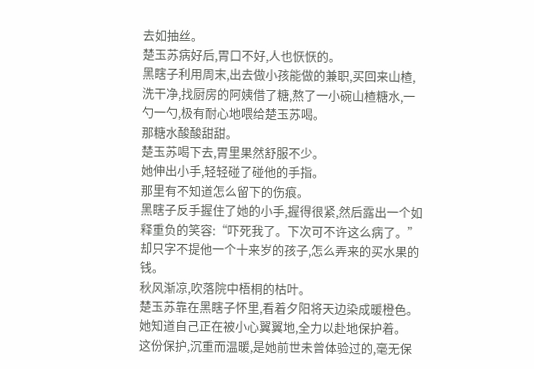去如抽丝。
楚玉苏病好后,胃口不好,人也恹恹的。
黑瞎子利用周末,出去做小孩能做的兼职,买回来山楂,洗干净,找厨房的阿姨借了糖,熬了一小碗山楂糖水,一勺一勺,极有耐心地喂给楚玉苏喝。
那糖水酸酸甜甜。
楚玉苏喝下去,胃里果然舒服不少。
她伸出小手,轻轻碰了碰他的手指。
那里有不知道怎么留下的伤痕。
黑瞎子反手握住了她的小手,握得很紧,然后露出一个如释重负的笑容:“吓死我了。下次可不许这么病了。”
却只字不提他一个十来岁的孩子,怎么弄来的买水果的钱。
秋风渐凉,吹落院中梧桐的枯叶。
楚玉苏靠在黑瞎子怀里,看着夕阳将天边染成暖橙色。
她知道自己正在被小心翼翼地,全力以赴地保护着。
这份保护,沉重而温暖,是她前世未曾体验过的,毫无保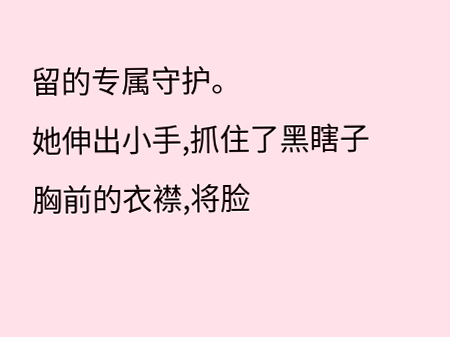留的专属守护。
她伸出小手,抓住了黑瞎子胸前的衣襟,将脸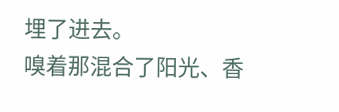埋了进去。
嗅着那混合了阳光、香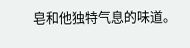皂和他独特气息的味道。